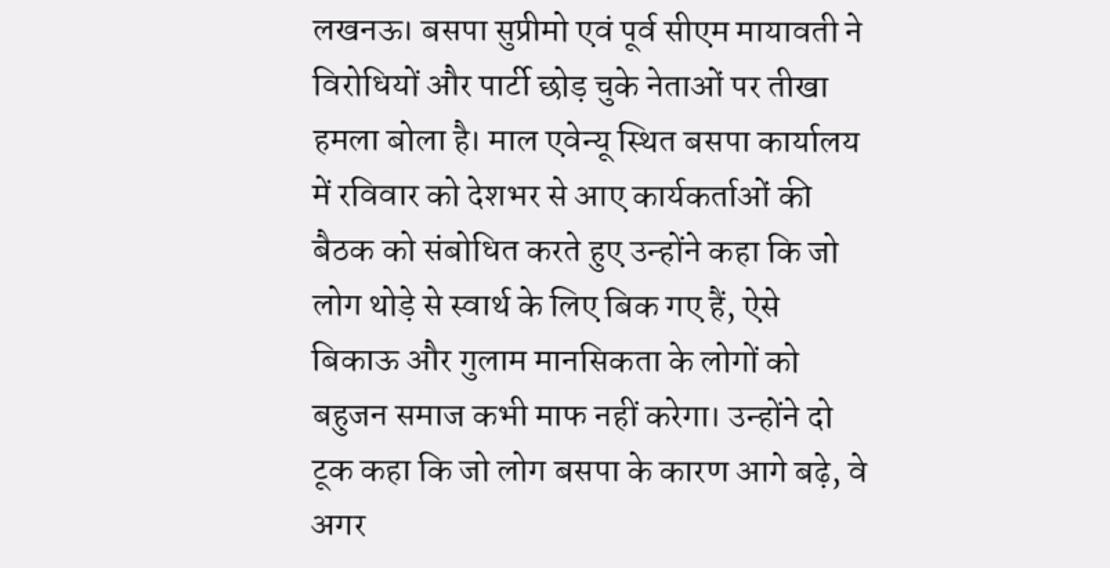लखनऊ। बसपा सुप्रीमो एवं पूर्व सीएम मायावती ने विरोधियों और पार्टी छोड़ चुके नेताओं पर तीखा हमला बोला है। माल एवेन्यू स्थित बसपा कार्यालय में रविवार को देशभर से आए कार्यकर्ताओं की बैठक को संबोधित करते हुए उन्होंने कहा कि जो लोग थोड़े से स्वार्थ के लिए बिक गए हैं, ऐसे बिकाऊ और गुलाम मानसिकता के लोगों को बहुजन समाज कभी माफ नहीं करेगा। उन्होंने दो टूक कहा कि जो लोग बसपा के कारण आगे बढ़े, वे अगर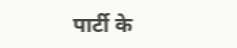पार्टी के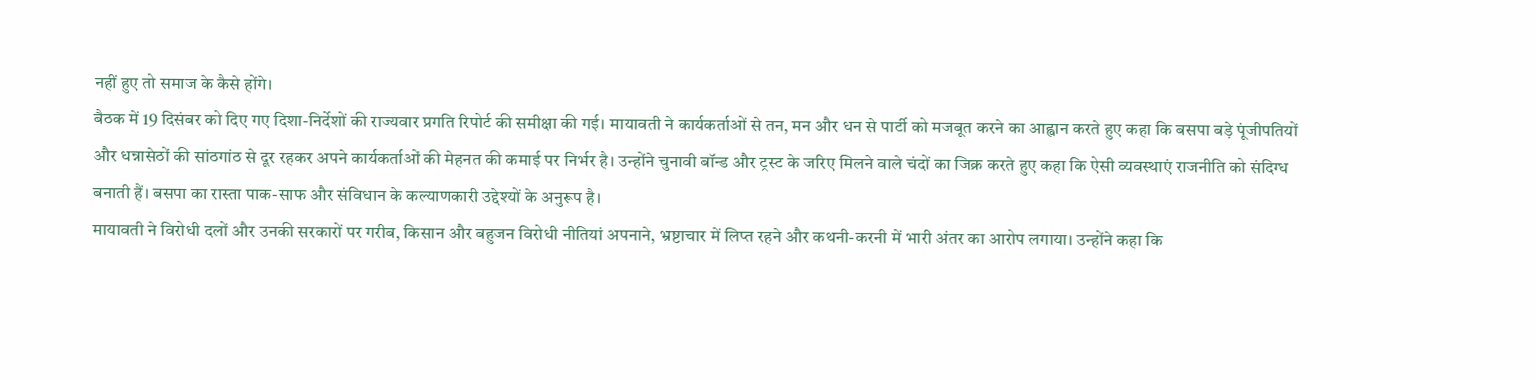नहीं हुए तो समाज के कैसे होंगे।
बैठक में 19 दिसंबर को दिए गए दिशा-निर्देशों की राज्यवार प्रगति रिपोर्ट की समीक्षा की गई। मायावती ने कार्यकर्ताओं से तन, मन और धन से पार्टी को मजबूत करने का आह्वान करते हुए कहा कि बसपा बड़े पूंजीपतियों और धन्नासेठों की सांठगांठ से दूर रहकर अपने कार्यकर्ताओं की मेहनत की कमाई पर निर्भर है। उन्होंने चुनावी बॉन्ड और ट्रस्ट के जरिए मिलने वाले चंदों का जिक्र करते हुए कहा कि ऐसी व्यवस्थाएं राजनीति को संदिग्ध बनाती हैं। बसपा का रास्ता पाक-साफ और संविधान के कल्याणकारी उद्देश्यों के अनुरूप है।
मायावती ने विरोधी दलों और उनकी सरकारों पर गरीब, किसान और बहुजन विरोधी नीतियां अपनाने, भ्रष्टाचार में लिप्त रहने और कथनी-करनी में भारी अंतर का आरोप लगाया। उन्होंने कहा कि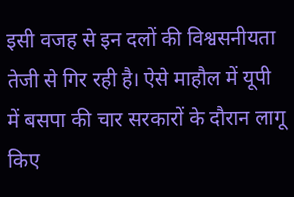इसी वजह से इन दलों की विश्वसनीयता तेजी से गिर रही है। ऐसे माहौल में यूपी में बसपा की चार सरकारों के दौरान लागू किए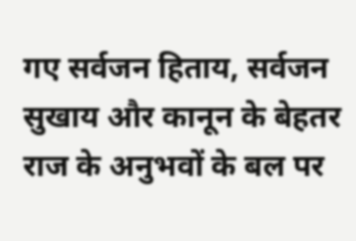गए सर्वजन हिताय, सर्वजन सुखाय और कानून के बेहतर राज के अनुभवों के बल पर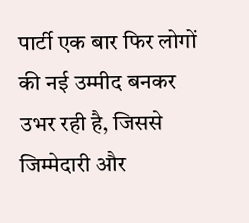पार्टी एक बार फिर लोगों की नई उम्मीद बनकर उभर रही है, जिससे जिम्मेदारी और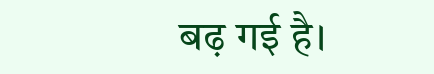बढ़ गई है।